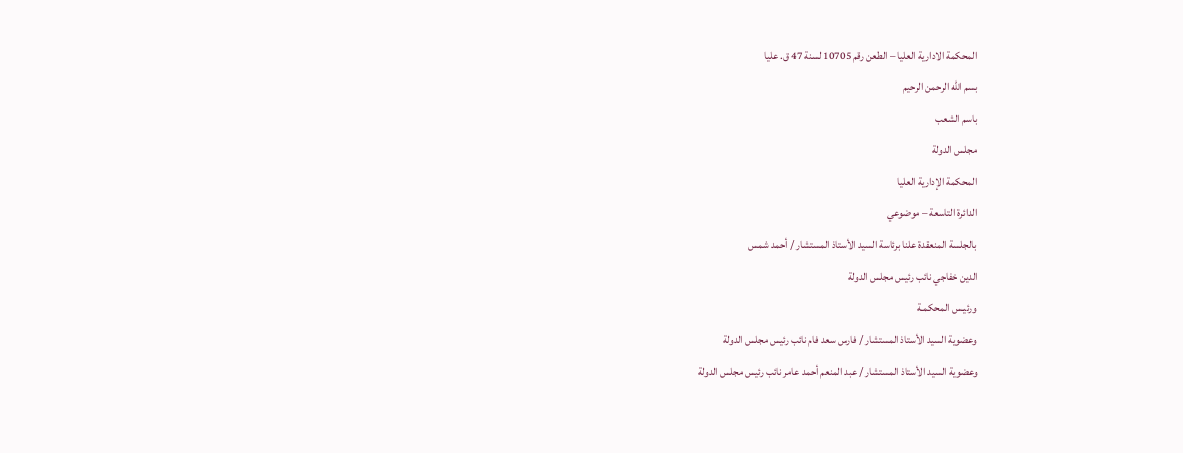المحكمة الادارية العليا – الطعن رقم 10705 لسنة 47 ق. عليا
بسم الله الرحمن الرحيم
باسم الشعب
مجلس الدولة
المحكمة الإدارية العليا
الدائرة التاسعة – موضوعي
بالجلسة المنعقدة علنا برئاسة السيد الأستاذ المستشار / أحمد شمس
الدين خفاجي نائب رئيس مجلس الدولة
ورئيـس المحكمـة
وعضوية السيد الأستاذ المستشار / فارس سعد فام نائب رئيس مجلس الدولة
وعضوية السيد الأستاذ المستشار / عبد المنعم أحمد عامر نائب رئيس مجلس الدولة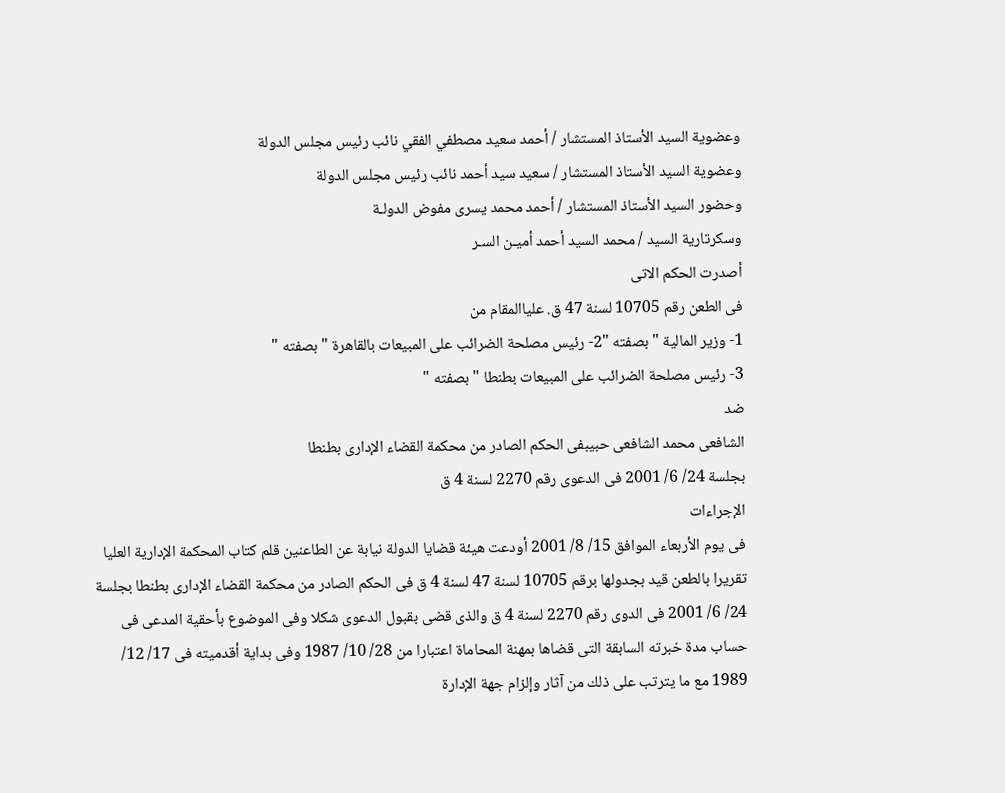وعضوية السيد الأستاذ المستشار / أحمد سعيد مصطفي الفقي نائب رئيس مجلس الدولة
وعضوية السيد الأستاذ المستشار / سعيد سيد أحمد نائب رئيس مجلس الدولة
وحضور السيد الأستاذ المستشار / أحمد محمد يسرى مفوض الدولـة
وسكرتارية السيد / محمد السيد أحمد أميـن السـر
أصدرت الحكم الاتى
فى الطعن رقم 10705 لسنة 47 ق. علياالمقام من
1- وزير المالية " بصفته "2- رئيس مصلحة الضرائب على المبيعات بالقاهرة " بصفته "
3- رئيس مصلحة الضرائب على المبيعات بطنطا " بصفته "
ضد
الشافعى محمد الشافعى حبيبفى الحكم الصادر من محكمة القضاء الإدارى بطنطا
بجلسة 24/ 6/ 2001 فى الدعوى رقم 2270 لسنة 4 ق
الإجراءات
فى يوم الأربعاء الموافق 15/ 8/ 2001 أودعت هيئة قضايا الدولة نيابة عن الطاعنين قلم كتاب المحكمة الإدارية العليا تقريرا بالطعن قيد بجدولها برقم 10705 لسنة 47 لسنة 4 ق فى الحكم الصادر من محكمة القضاء الإدارى بطنطا بجلسة 24/ 6/ 2001 فى الدوى رقم 2270 لسنة 4 ق والذى قضى بقبول الدعوى شكلا وفى الموضوع بأحقية المدعى فى حساب مدة خبرته السابقة التى قضاها بمهنة المحاماة اعتبارا من 28/ 10/ 1987 وفى بداية أقدميته فى 17/ 12/ 1989 مع ما يترتب على ذلك من آثار وإلزام جهة الإدارة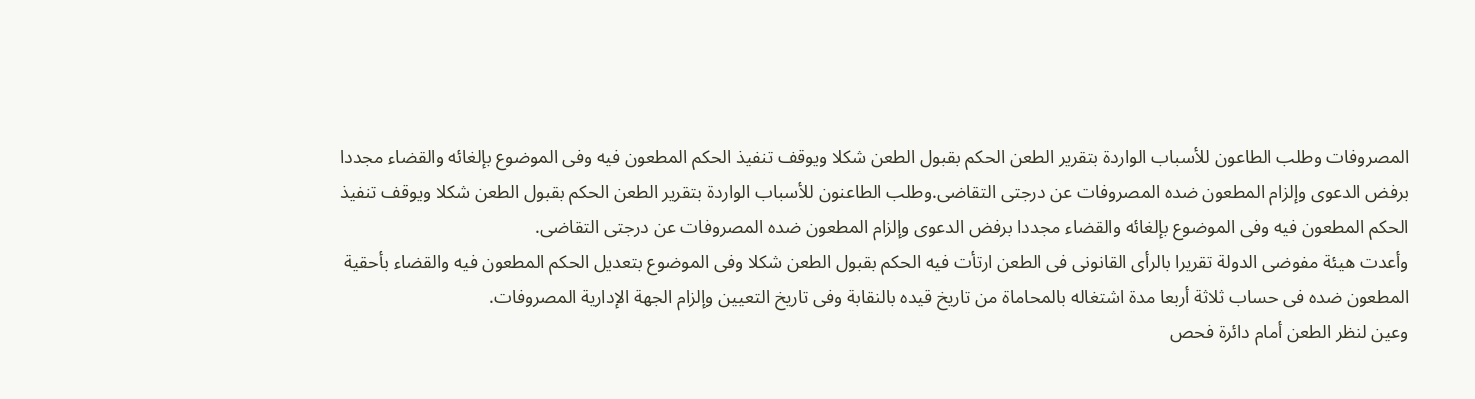المصروفات وطلب الطاعون للأسباب الواردة بتقرير الطعن الحكم بقبول الطعن شكلا ويوقف تنفيذ الحكم المطعون فيه وفى الموضوع بإلغائه والقضاء مجددا برفض الدعوى وإلزام المطعون ضده المصروفات عن درجتى التقاضى.وطلب الطاعنون للأسباب الواردة بتقرير الطعن الحكم بقبول الطعن شكلا ويوقف تنفيذ الحكم المطعون فيه وفى الموضوع بإلغائه والقضاء مجددا برفض الدعوى وإلزام المطعون ضده المصروفات عن درجتى التقاضى.
وأعدت هيئة مفوضى الدولة تقريرا بالرأى القانونى فى الطعن ارتأت فيه الحكم بقبول الطعن شكلا وفى الموضوع بتعديل الحكم المطعون فيه والقضاء بأحقية المطعون ضده فى حساب ثلاثة أربعا مدة اشتغاله بالمحاماة من تاريخ قيده بالنقابة وفى تاريخ التعيين وإلزام الجهة الإدارية المصروفات.
وعين لنظر الطعن أمام دائرة فحص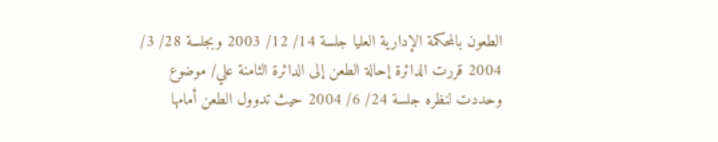الطعون بالمحكمة الإدارية العليا جلسة 14/ 12/ 2003 وبجلسة 28/ 3/ 2004 قررت الدائرة إحالة الطعن إلى الدائرة الثامنة علي/ موضوع وحددت لنظره جلسة 24/ 6/ 2004 حيث تدوول الطعن أمامها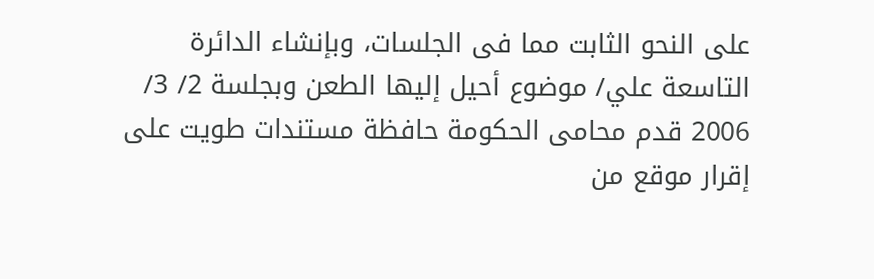على النحو الثابت مما فى الجلسات، وبإنشاء الدائرة التاسعة علي/ موضوع أحيل إليها الطعن وبجلسة 2/ 3/ 2006 قدم محامى الحكومة حافظة مستندات طويت على إقرار موقع من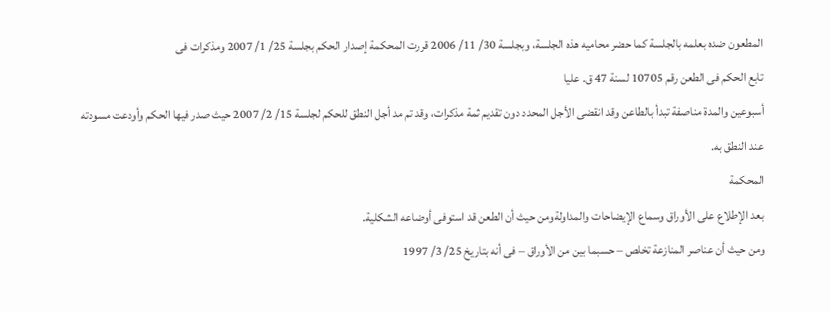المطعون ضده بعلمه بالجلسة كما حضر محاميه هذه الجلسة، وبجلسة 30/ 11/ 2006 قررت المحكمة إصدار الحكم بجلسة 25/ 1/ 2007 ومذكرات فى
تابع الحكم فى الطعن رقم 10705 لسنة 47 ق. عليا
أسبوعين والمدة مناصفة تبدأ بالطاعن وقد انقضى الأجل المحدد دون تقديم ثمة مذكرات، وقد تم مد أجل النطق للحكم لجلسة 15/ 2/ 2007 حيث صدر فيها الحكم وأودعت مسودته عند النطق به.
المحكمة
بعد الإطلاع على الأوراق وسماع الإيضاحات والمداولةومن حيث أن الطعن قد استوفى أوضاعه الشكلية.
ومن حيث أن عناصر المنازعة تخلص – حسبما بين من الأوراق – فى أنه بتاريخ 25/ 3/ 1997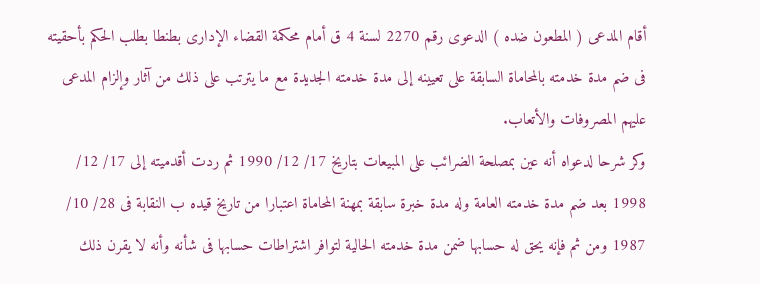أقام المدعى ( المطعون ضده ) الدعوى رقم 2270 لسنة 4 ق أمام محكمة القضاء الإدارى بطنطا بطلب الحكم بأحقيته فى ضم مدة خدمته بالمحاماة السابقة على تعيينه إلى مدة خدمته الجديدة مع ما يترتب على ذلك من آثار وإلزام المدعى عليهم المصروفات والأتعاب.
وكر شرحا لدعواه أنه عين بمصلحة الضرائب على المبيعات بتاريخ 17/ 12/ 1990 ثم ردت أقدميته إلى 17/ 12/ 1998 بعد ضم مدة خدمته العامة وله مدة خبرة سابقة بمهنة المحاماة اعتبارا من تاريخ قيده ب النقابة فى 28/ 10/ 1987 ومن ثم فإنه يحق له حسابها ضمن مدة خدمته الحالية لتوافر اشتراطات حسابها فى شأنه وأنه لا يقرن ذلك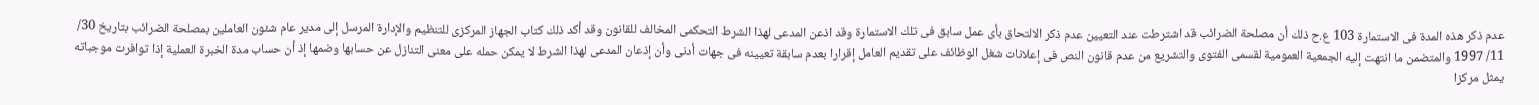عدم ذكر هذه المدة فى الاستمارة 103 ع.ح ذلك أن مصلحة الضرائب قد اشترطت عند التعيين عدم ذكر الالتحاق بأى عمل سابق فى تلك الاستمارة وقد اذعن المدعى لهذا الشرط التحكمى المخالف للقانون وقد أكد ذلك كتاب الجهاز المركزى للتنظيم والإدارة المرسل إلى مدير عام شئون العاملين بمصلحة الضرائب بتاريخ 30/ 11/ 1997 والمتضمن ما انتهت إليه الجمعية العمومية لقسمى الفتوى والتشريع من عدم قانون النص فى إعلانات شغل الوظائف على تقديم العامل إقرارا بعدم سابقة تعيينه فى جهات أدنى وأن إذعان المدعى لهذا الشرط لا يمكن حمله على معنى التنازل عن حسابها وضمها إذ أن حساب مدة الخبرة العملية إذا توافرت موجباته يمثل مركزا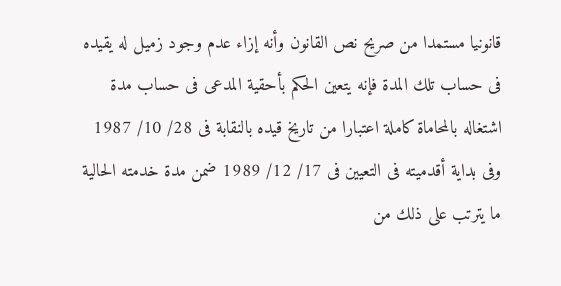قانونيا مستمدا من صريح نص القانون وأنه إزاء عدم وجود زميل له يقيده فى حساب تلك المدة فإنه يتعين الحكم بأحقية المدعى فى حساب مدة اشتغاله بالمحاماة كاملة اعتبارا من تاريخ قيده بالنقابة فى 28/ 10/ 1987 وفى بداية أقدميته فى التعيين فى 17/ 12/ 1989 ضمن مدة خدمته الحالية ما يترتب على ذلك من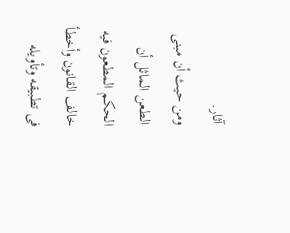آثار.
ومن حيث أن مبنى الطعن الماثل أن الحكم المطعون فيه خالف القانون وأخطأ فى تطبيقه وتأويله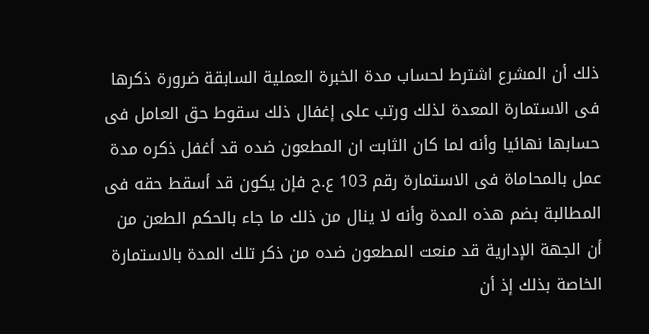ذلك أن المشرع اشترط لحساب مدة الخبرة العملية السابقة ضرورة ذكرها فى الاستمارة المعدة لذلك ورتب على إغفال ذلك سقوط حق العامل فى حسابها نهائيا وأنه لما كان الثابت ان المطعون ضده قد أغفل ذكره مدة عمل بالمحاماة فى الاستمارة رقم 103 ع.ح فإن يكون قد أسقط حقه فى المطالبة بضم هذه المدة وأنه لا ينال من ذلك ما جاء بالحكم الطعن من أن الجهة الإدارية قد منعت المطعون ضده من ذكر تلك المدة بالاستمارة الخاصة بذلك إذ أن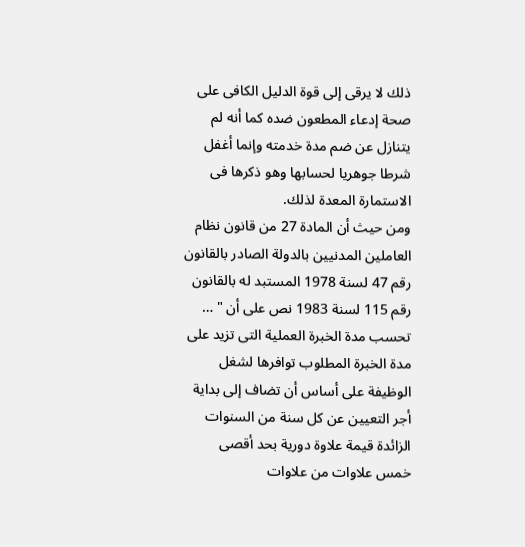ذلك لا يرقى إلى قوة الدليل الكافى على صحة إدعاء المطعون ضده كما أنه لم يتنازل عن ضم مدة خدمته وإنما أغفل شرطا جوهريا لحسابها وهو ذكرها فى الاستمارة المعدة لذلك.
ومن حيث أن المادة 27 من قانون نظام العاملين المدنيين بالدولة الصادر بالقانون رقم 47 لسنة 1978 المستبد له بالقانون رقم 115 لسنة 1983 نص على أن " … تحسب مدة الخبرة العملية التى تزيد على مدة الخبرة المطلوب توافرها لشغل الوظيفة على أساس أن تضاف إلى بداية أجر التعيين عن كل سنة من السنوات الزائدة قيمة علاوة دورية بحد أقصى خمس علاوات من علاوات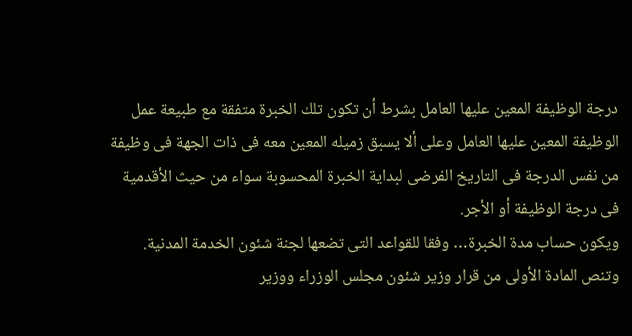درجة الوظيفة المعين عليها العامل بشرط أن تكون تلك الخبرة متفقة مع طبيعة عمل الوظيفة المعين عليها العامل وعلى ألا يسبق زميله المعين معه فى ذات الجهة فى وظيفة من نفس الدرجة فى التاريخ الفرضى لبداية الخبرة المحسوبة سواء من حيث الأقدمية فى درجة الوظيفة أو الأجر.
ويكون حساب مدة الخبرة… وفقا للقواعد التى تضعها لجنة شئون الخدمة المدنية.
وتنص المادة الأولى من قرار وزير شئون مجلس الوزراء ووزير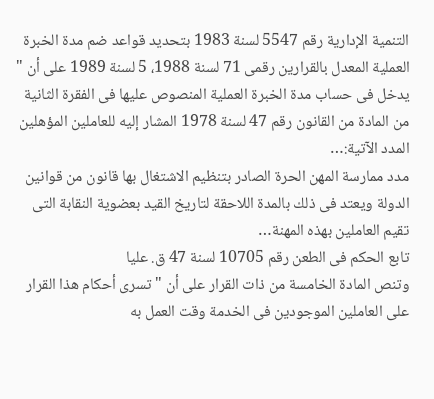التنمية الإدارية رقم 5547 لسنة 1983 بتحديد قواعد ضم مدة الخبرة العملية المعدل بالقرارين رقمى 71 لسنة 1988، 5 لسنة 1989 على أن " يدخل فى حساب مدة الخبرة العملية المنصوص عليها فى الفقرة الثانية من المادة من القانون رقم 47 لسنة 1978 المشار إليه للعاملين المؤهلين المدد الآتية:…
مدد ممارسة المهن الحرة الصادر بتنظيم الاشتغال بها قانون من قوانين الدولة ويعتد فى ذلك بالمدة اللاحقة لتاريخ القيد بعضوية النقابة التى تقيم العاملين بهذه المهنة…
تابع الحكم فى الطعن رقم 10705 لسنة 47 ق. عليا
وتنص المادة الخامسة من ذات القرار على أن " تسرى أحكام هذا القرار على العاملين الموجودين فى الخدمة وقت العمل به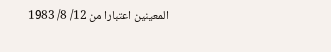المعينين اعتبارا من 12/ 8/ 1983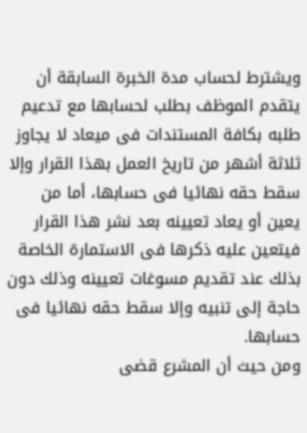ويشترط لحساب مدة الخبرة السابقة أن يتقدم الموظف بطلب لحسابها مع تدعيم طلبه بكافة المستندات فى ميعاد لا يجاوز ثلاثة أشهر من تاريخ العمل بهذا القرار وإلا سقط حقه نهائيا فى حسابها، أما من يعين أو يعاد تعيينه بعد نشر هذا القرار فيتعين عليه ذكرها فى الاستمارة الخاصة بذلك عند تقديم مسوغات تعيينه وذلك دون حاجة إلى تنبيه وإلا سقط حقه نهائيا فى حسابها.
ومن حيث أن المشرع قضى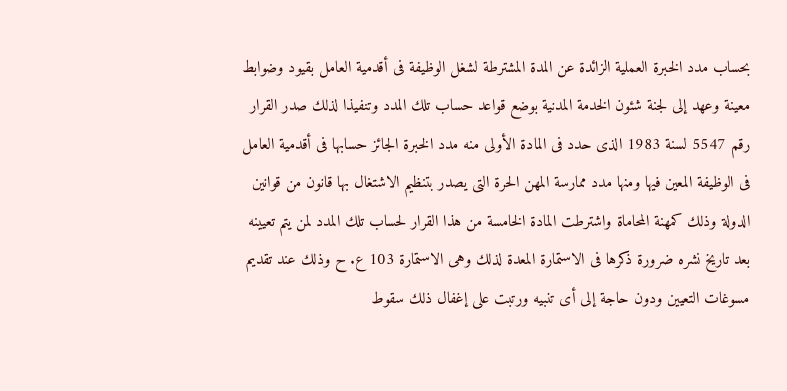بحساب مدد الخبرة العملية الزائدة عن المدة المشترطة لشغل الوظيفة فى أقدمية العامل بقيود وضوابط معينة وعهد إلى لجنة شئون الخدمة المدنية بوضع قواعد حساب تلك المدد وتنفيذا لذلك صدر القرار رقم 5547 لسنة 1983 الذى حدد فى المادة الأولى منه مدد الخبرة الجائز حسابها فى أقدمية العامل فى الوظيفة المعين فيها ومنها مدد ممارسة المهن الحرة التى يصدر بتنظيم الاشتغال بها قانون من قوانين الدولة وذلك كمهنة المحاماة واشترطت المادة الخامسة من هذا القرار لحساب تلك المدد لمن يتم تعيينه بعد تاريخ نشره ضرورة ذكرها فى الاستمارة المعدة لذلك وهى الاستمارة 103 ع. ح وذلك عند تقديم مسوغات التعيين ودون حاجة إلى أى تنبيه ورتبت على إغفال ذلك سقوط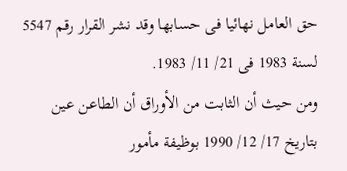حق العامل نهائيا فى حسابها وقد نشر القرار رقم 5547 لسنة 1983 فى 21/ 11/ 1983.
ومن حيث أن الثابت من الأوراق أن الطاعن عين بتاريخ 17/ 12/ 1990 بوظيفة مأمور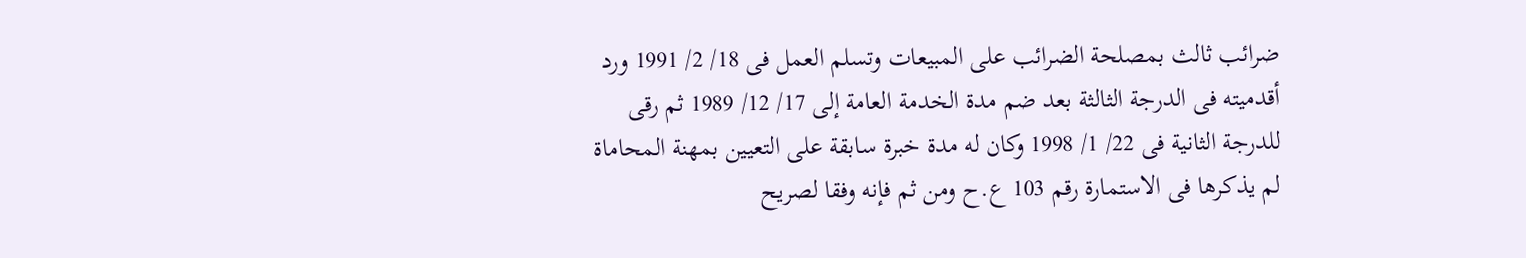ضرائب ثالث بمصلحة الضرائب على المبيعات وتسلم العمل فى 18/ 2/ 1991 ورد أقدميته فى الدرجة الثالثة بعد ضم مدة الخدمة العامة إلى 17/ 12/ 1989 ثم رقى للدرجة الثانية فى 22/ 1/ 1998 وكان له مدة خبرة سابقة على التعيين بمهنة المحاماة لم يذكرها فى الاستمارة رقم 103 ع.ح ومن ثم فإنه وفقا لصريح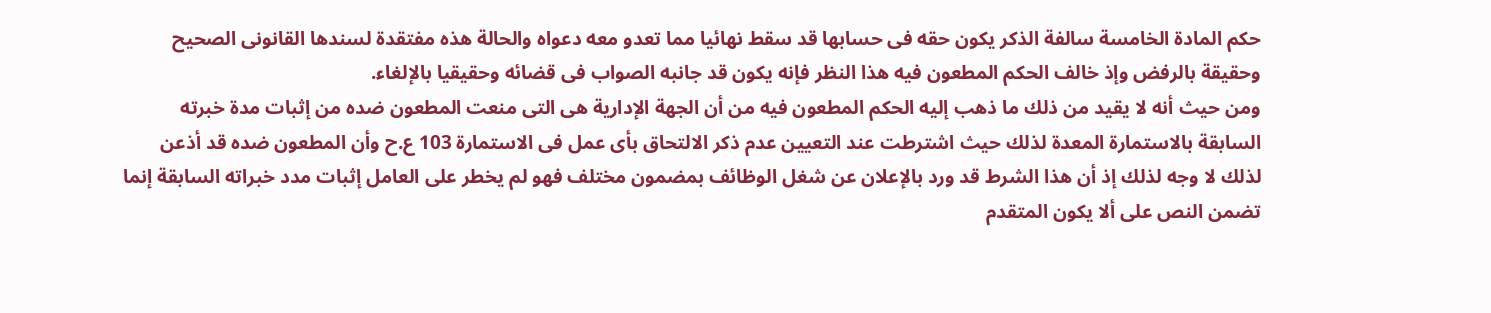حكم المادة الخامسة سالفة الذكر يكون حقه فى حسابها قد سقط نهائيا مما تعدو معه دعواه والحالة هذه مفتقدة لسندها القانونى الصحيح وحقيقة بالرفض وإذ خالف الحكم المطعون فيه هذا النظر فإنه يكون قد جانبه الصواب فى قضائه وحقيقيا بالإلغاء.
ومن حيث أنه لا يقيد من ذلك ما ذهب إليه الحكم المطعون فيه من أن الجهة الإدارية هى التى منعت المطعون ضده من إثبات مدة خبرته السابقة بالاستمارة المعدة لذلك حيث اشترطت عند التعيين عدم ذكر الالتحاق بأى عمل فى الاستمارة 103 ع.ح وأن المطعون ضده قد أذعن لذلك لا وجه لذلك إذ أن هذا الشرط قد ورد بالإعلان عن شغل الوظائف بمضمون مختلف فهو لم يخطر على العامل إثبات مدد خبراته السابقة إنما تضمن النص على ألا يكون المتقدم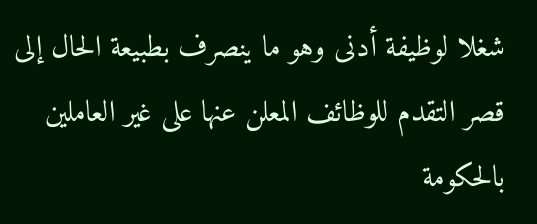شغلا لوظيفة أدنى وهو ما ينصرف بطبيعة الحال إلى قصر التقدم للوظائف المعلن عنها على غير العاملين بالحكومة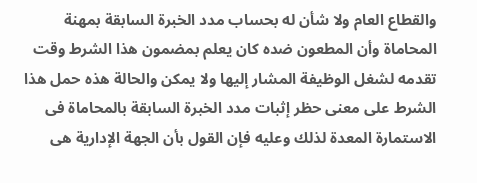والقطاع العام ولا شأن له بحساب مدد الخبرة السابقة بمهنة المحاماة وأن المطعون ضده كان يعلم بمضمون هذا الشرط وقت تقدمه لشغل الوظيفة المشار إليها ولا يمكن والحالة هذه حمل هذا الشرط على معنى حظر إثبات مدد الخبرة السابقة بالمحاماة فى الاستمارة المعدة لذلك وعليه فإن القول بأن الجهة الإدارية هى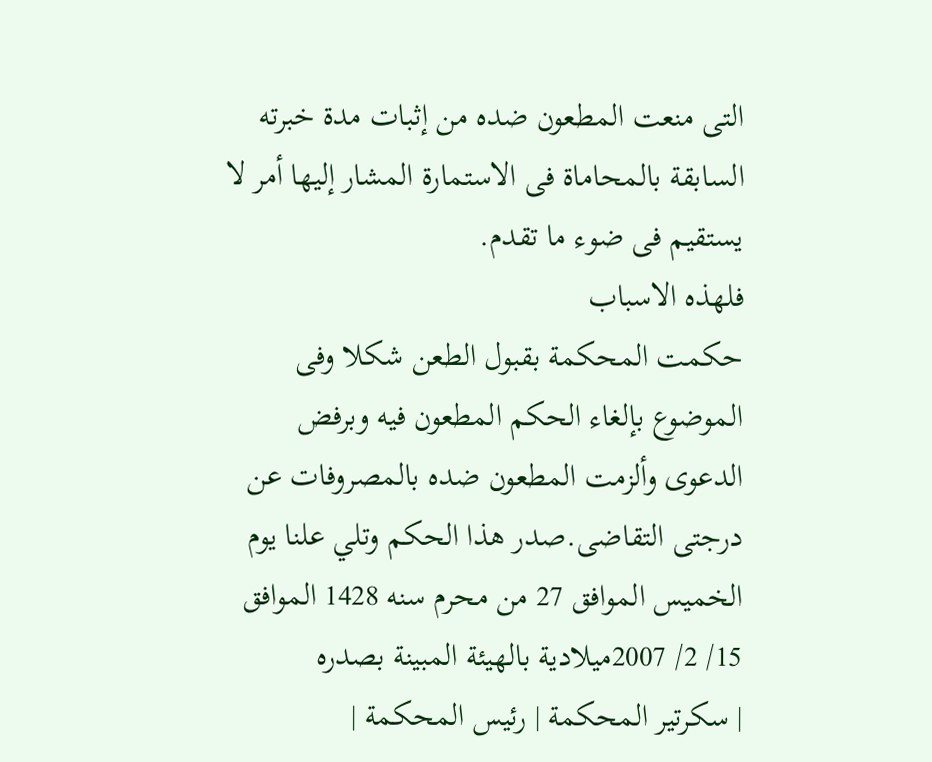التى منعت المطعون ضده من إثبات مدة خبرته السابقة بالمحاماة فى الاستمارة المشار إليها أمر لا يستقيم فى ضوء ما تقدم.
فلهذه الاسباب
حكمت المحكمة بقبول الطعن شكلا وفى الموضوع بإلغاء الحكم المطعون فيه وبرفض الدعوى وألزمت المطعون ضده بالمصروفات عن درجتى التقاضى.صدر هذا الحكم وتلي علنا يوم الخميس الموافق 27 من محرم سنه 1428 الموافق 15/ 2/ 2007ميلادية بالهيئة المبينة بصدره
| سكرتير المحكمة | رئيس المحكمة |